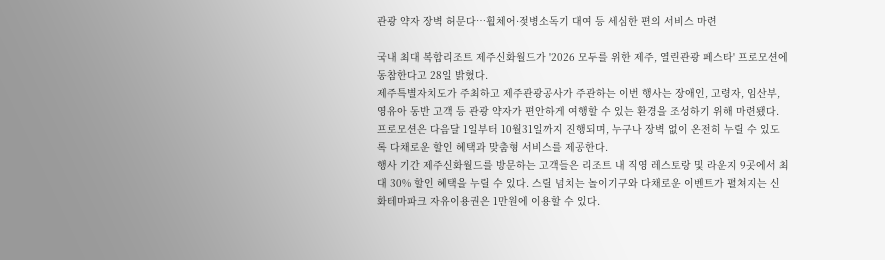관광 약자 장벽 허문다…휠체어·젖병소독기 대여 등 세심한 편의 서비스 마련

국내 최대 복합리조트 제주신화월드가 '2026 모두를 위한 제주, 열린관광 페스타' 프로모션에 동참한다고 28일 밝혔다.
제주특별자치도가 주최하고 제주관광공사가 주관하는 이번 행사는 장애인, 고령자, 임산부, 영유아 동반 고객 등 관광 약자가 편안하게 여행할 수 있는 환경을 조성하기 위해 마련됐다.
프로모션은 다음달 1일부터 10월31일까지 진행되며, 누구나 장벽 없이 온전히 누릴 수 있도록 다채로운 할인 혜택과 맞춤형 서비스를 제공한다.
행사 기간 제주신화월드를 방문하는 고객들은 리조트 내 직영 레스토랑 및 라운지 9곳에서 최대 30% 할인 혜택을 누릴 수 있다. 스릴 넘치는 놀이기구와 다채로운 이벤트가 펼쳐지는 신화테마파크 자유이용권은 1만원에 이용할 수 있다.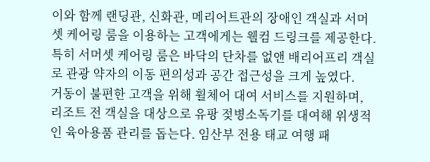이와 함께 랜딩관, 신화관, 메리어트관의 장애인 객실과 서머셋 케어링 룸을 이용하는 고객에게는 웰컴 드링크를 제공한다. 특히 서머셋 케어링 룸은 바닥의 단차를 없앤 배리어프리 객실로 관광 약자의 이동 편의성과 공간 접근성을 크게 높였다.
거동이 불편한 고객을 위해 휠체어 대여 서비스를 지원하며, 리조트 전 객실을 대상으로 유팡 젖병소독기를 대여해 위생적인 육아용품 관리를 돕는다. 임산부 전용 태교 여행 패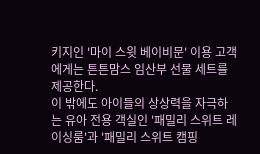키지인 '마이 스윗 베이비문' 이용 고객에게는 튼튼맘스 임산부 선물 세트를 제공한다.
이 밖에도 아이들의 상상력을 자극하는 유아 전용 객실인 '패밀리 스위트 레이싱룸'과 '패밀리 스위트 캠핑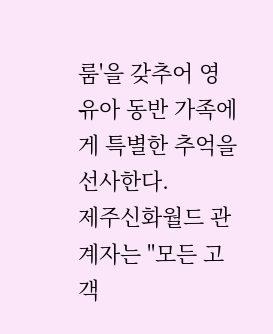룸'을 갖추어 영유아 동반 가족에게 특별한 추억을 선사한다.
제주신화월드 관계자는 "모든 고객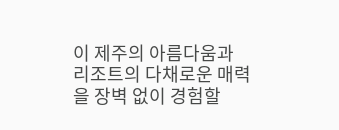이 제주의 아름다움과 리조트의 다채로운 매력을 장벽 없이 경험할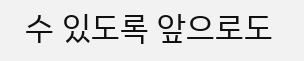수 있도록 앞으로도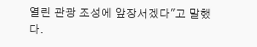열린 관광 조성에 앞장서겠다"고 말했다.